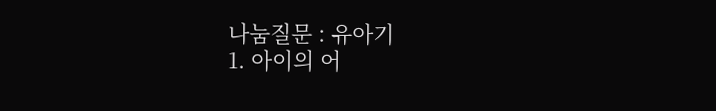나눔질문 : 유아기
1. 아이의 어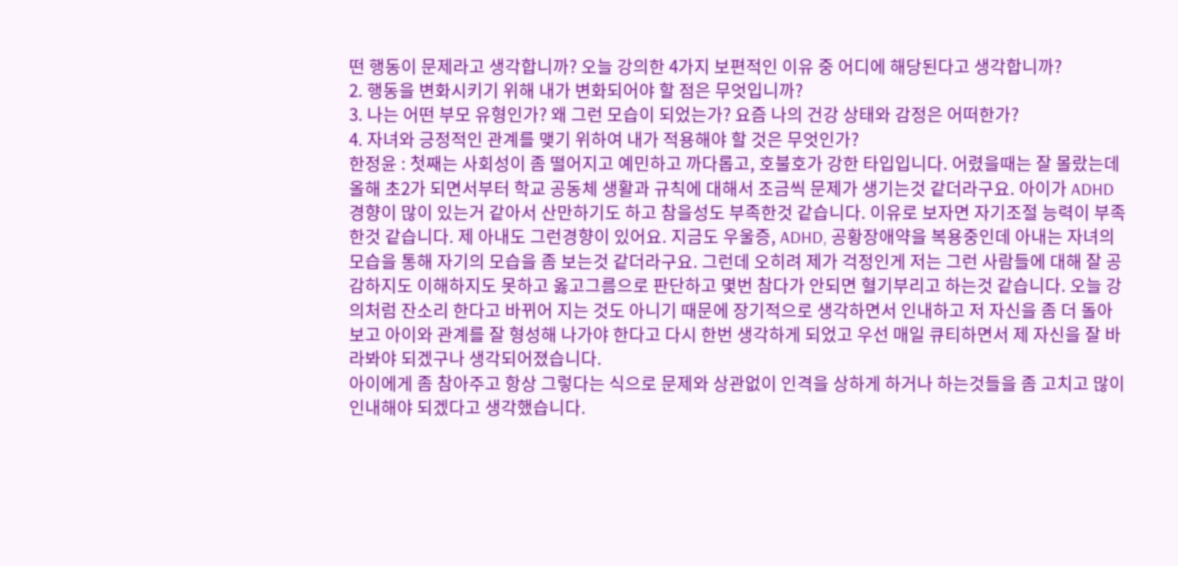떤 행동이 문제라고 생각합니까? 오늘 강의한 4가지 보편적인 이유 중 어디에 해당된다고 생각합니까?
2. 행동을 변화시키기 위해 내가 변화되어야 할 점은 무엇입니까?
3. 나는 어떤 부모 유형인가? 왜 그런 모습이 되었는가? 요즘 나의 건강 상태와 감정은 어떠한가?
4. 자녀와 긍정적인 관계를 맺기 위하여 내가 적용해야 할 것은 무엇인가?
한정윤 : 첫째는 사회성이 좀 떨어지고 예민하고 까다롭고, 호불호가 강한 타입입니다. 어렸을때는 잘 몰랐는데 올해 초2가 되면서부터 학교 공동체 생활과 규칙에 대해서 조금씩 문제가 생기는것 같더라구요. 아이가 ADHD 경향이 많이 있는거 같아서 산만하기도 하고 참을성도 부족한것 같습니다. 이유로 보자면 자기조절 능력이 부족한것 같습니다. 제 아내도 그런경향이 있어요. 지금도 우울증, ADHD, 공황장애약을 복용중인데 아내는 자녀의 모습을 통해 자기의 모습을 좀 보는것 같더라구요. 그런데 오히려 제가 걱정인게 저는 그런 사람들에 대해 잘 공감하지도 이해하지도 못하고 옳고그름으로 판단하고 몇번 참다가 안되면 혈기부리고 하는것 같습니다. 오늘 강의처럼 잔소리 한다고 바뀌어 지는 것도 아니기 때문에 장기적으로 생각하면서 인내하고 저 자신을 좀 더 돌아보고 아이와 관계를 잘 형성해 나가야 한다고 다시 한번 생각하게 되었고 우선 매일 큐티하면서 제 자신을 잘 바라봐야 되겠구나 생각되어졌습니다.
아이에게 좀 참아주고 항상 그렇다는 식으로 문제와 상관없이 인격을 상하게 하거나 하는것들을 좀 고치고 많이 인내해야 되겠다고 생각했습니다.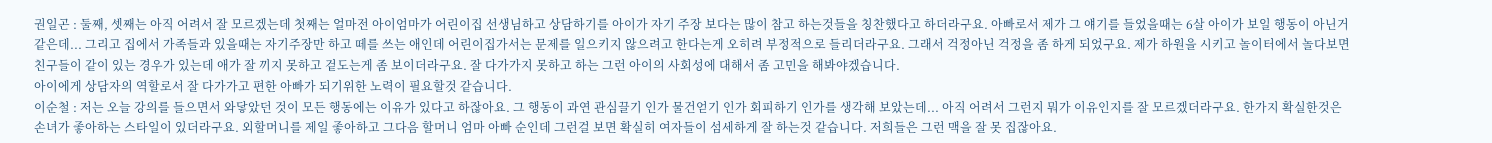권일곤 : 둘째, 셋째는 아직 어려서 잘 모르겠는데 첫째는 얼마전 아이엄마가 어린이집 선생님하고 상담하기를 아이가 자기 주장 보다는 많이 참고 하는것들을 칭찬했다고 하더라구요. 아빠로서 제가 그 얘기를 들었을때는 6살 아이가 보일 행동이 아닌거 같은데... 그리고 집에서 가족들과 있을때는 자기주장만 하고 떼를 쓰는 애인데 어린이집가서는 문제를 일으키지 않으려고 한다는게 오히려 부정적으로 들리더라구요. 그래서 걱정아닌 걱정을 좀 하게 되었구요. 제가 하원을 시키고 놀이터에서 놀다보면 친구들이 같이 있는 경우가 있는데 애가 잘 끼지 못하고 겉도는게 좀 보이더라구요. 잘 다가가지 못하고 하는 그런 아이의 사회성에 대해서 좀 고민을 해봐야겠습니다.
아이에게 상담자의 역할로서 잘 다가가고 편한 아빠가 되기위한 노력이 필요할것 같습니다.
이순철 : 저는 오늘 강의를 들으면서 와닿았던 것이 모든 행동에는 이유가 있다고 하잖아요. 그 행동이 과연 관심끌기 인가 물건얻기 인가 회피하기 인가를 생각해 보았는데... 아직 어려서 그런지 뭐가 이유인지를 잘 모르겠더라구요. 한가지 확실한것은 손녀가 좋아하는 스타일이 있더라구요. 외할머니를 제일 좋아하고 그다음 할머니 엄마 아빠 순인데 그런걸 보면 확실히 여자들이 섬세하게 잘 하는것 같습니다. 저희들은 그런 맥을 잘 못 집잖아요.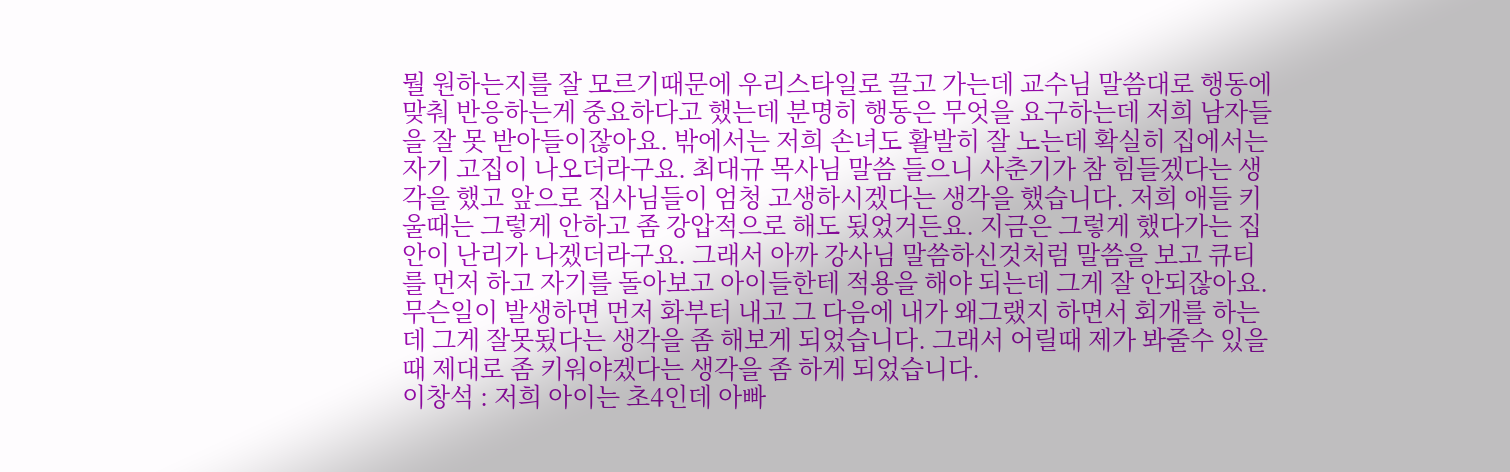뭘 원하는지를 잘 모르기때문에 우리스타일로 끌고 가는데 교수님 말씀대로 행동에 맞춰 반응하는게 중요하다고 했는데 분명히 행동은 무엇을 요구하는데 저희 남자들을 잘 못 받아들이잖아요. 밖에서는 저희 손녀도 활발히 잘 노는데 확실히 집에서는 자기 고집이 나오더라구요. 최대규 목사님 말씀 들으니 사춘기가 참 힘들겠다는 생각을 했고 앞으로 집사님들이 엄청 고생하시겠다는 생각을 했습니다. 저희 애들 키울때는 그렇게 안하고 좀 강압적으로 해도 됬었거든요. 지금은 그렇게 했다가는 집안이 난리가 나겠더라구요. 그래서 아까 강사님 말씀하신것처럼 말씀을 보고 큐티를 먼저 하고 자기를 돌아보고 아이들한테 적용을 해야 되는데 그게 잘 안되잖아요. 무슨일이 발생하면 먼저 화부터 내고 그 다음에 내가 왜그랬지 하면서 회개를 하는데 그게 잘못됬다는 생각을 좀 해보게 되었습니다. 그래서 어릴때 제가 봐줄수 있을때 제대로 좀 키워야겠다는 생각을 좀 하게 되었습니다.
이창석 : 저희 아이는 초4인데 아빠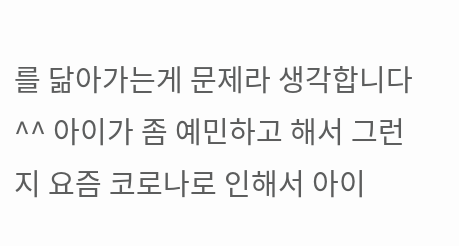를 닮아가는게 문제라 생각합니다^^ 아이가 좀 예민하고 해서 그런지 요즘 코로나로 인해서 아이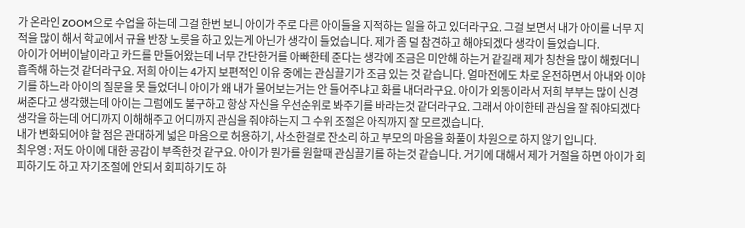가 온라인 ZOOM으로 수업을 하는데 그걸 한번 보니 아이가 주로 다른 아이들을 지적하는 일을 하고 있더라구요. 그걸 보면서 내가 아이를 너무 지적을 많이 해서 학교에서 규율 반장 노릇을 하고 있는게 아닌가 생각이 들었습니다. 제가 좀 덜 참견하고 해야되겠다 생각이 들었습니다.
아이가 어버이날이라고 카드를 만들어왔는데 너무 간단한거를 아빠한테 준다는 생각에 조금은 미안해 하는거 같길래 제가 칭찬을 많이 해줬더니 흡족해 하는것 같더라구요. 저희 아이는 4가지 보편적인 이유 중에는 관심끌기가 조금 있는 것 같습니다. 얼마전에도 차로 운전하면서 아내와 이야기를 하느라 아이의 질문을 못 들었더니 아이가 왜 내가 물어보는거는 안 들어주냐고 화를 내더라구요. 아이가 외동이라서 저희 부부는 많이 신경써준다고 생각했는데 아이는 그럼에도 불구하고 항상 자신을 우선순위로 봐주기를 바라는것 같더라구요. 그래서 아이한테 관심을 잘 줘야되겠다 생각을 하는데 어디까지 이해해주고 어디까지 관심을 줘야하는지 그 수위 조절은 아직까지 잘 모르겠습니다.
내가 변화되어야 할 점은 관대하게 넓은 마음으로 허용하기, 사소한걸로 잔소리 하고 부모의 마음을 화풀이 차원으로 하지 않기 입니다.
최우영 : 저도 아이에 대한 공감이 부족한것 같구요. 아이가 뭔가를 원할때 관심끌기를 하는것 같습니다. 거기에 대해서 제가 거절을 하면 아이가 회피하기도 하고 자기조절에 안되서 회피하기도 하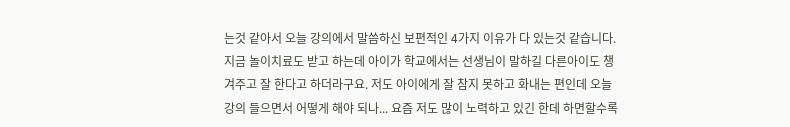는것 같아서 오늘 강의에서 말씀하신 보편적인 4가지 이유가 다 있는것 같습니다. 지금 놀이치료도 받고 하는데 아이가 학교에서는 선생님이 말하길 다른아이도 챙겨주고 잘 한다고 하더라구요. 저도 아이에게 잘 참지 못하고 화내는 편인데 오늘 강의 들으면서 어떻게 해야 되나... 요즘 저도 많이 노력하고 있긴 한데 하면할수록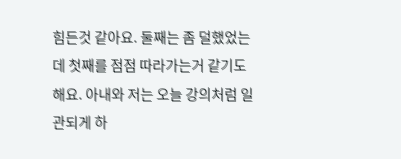힘든것 같아요. 둘째는 좀 덜했었는데 첫째를 점점 따라가는거 같기도 해요. 아내와 저는 오늘 강의처럼 일관되게 하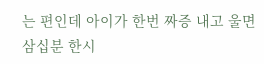는 편인데 아이가 한번 짜증 내고 울면 삼십분 한시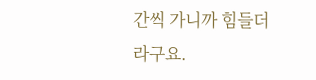간씩 가니까 힘들더라구요.